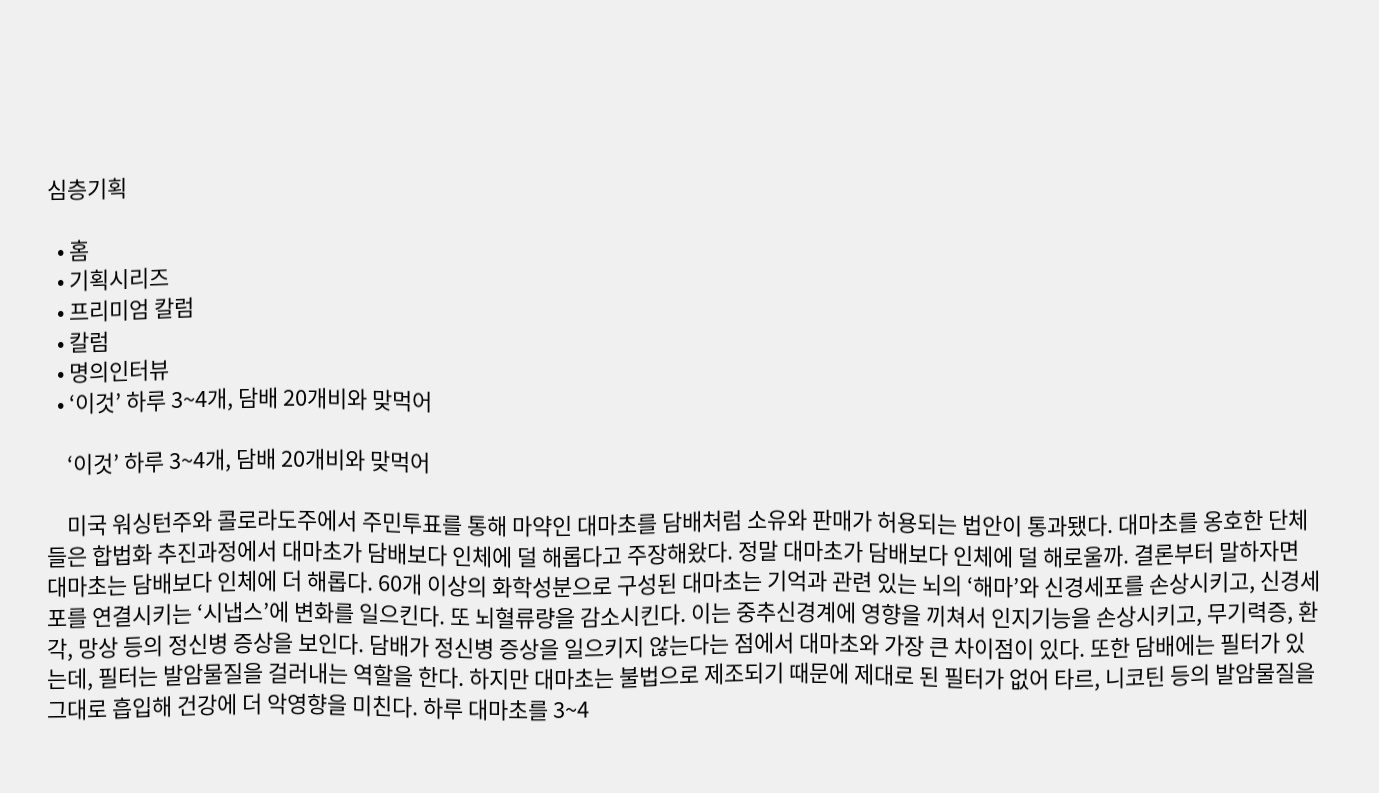심층기획

  • 홈
  • 기획시리즈
  • 프리미엄 칼럼
  • 칼럼
  • 명의인터뷰
  • ‘이것’ 하루 3~4개, 담배 20개비와 맞먹어

    ‘이것’ 하루 3~4개, 담배 20개비와 맞먹어

    미국 워싱턴주와 콜로라도주에서 주민투표를 통해 마약인 대마초를 담배처럼 소유와 판매가 허용되는 법안이 통과됐다. 대마초를 옹호한 단체들은 합법화 추진과정에서 대마초가 담배보다 인체에 덜 해롭다고 주장해왔다. 정말 대마초가 담배보다 인체에 덜 해로울까. 결론부터 말하자면 대마초는 담배보다 인체에 더 해롭다. 60개 이상의 화학성분으로 구성된 대마초는 기억과 관련 있는 뇌의 ‘해마’와 신경세포를 손상시키고, 신경세포를 연결시키는 ‘시냅스’에 변화를 일으킨다. 또 뇌혈류량을 감소시킨다. 이는 중추신경계에 영향을 끼쳐서 인지기능을 손상시키고, 무기력증, 환각, 망상 등의 정신병 증상을 보인다. 담배가 정신병 증상을 일으키지 않는다는 점에서 대마초와 가장 큰 차이점이 있다. 또한 담배에는 필터가 있는데, 필터는 발암물질을 걸러내는 역할을 한다. 하지만 대마초는 불법으로 제조되기 때문에 제대로 된 필터가 없어 타르, 니코틴 등의 발암물질을 그대로 흡입해 건강에 더 악영향을 미친다. 하루 대마초를 3~4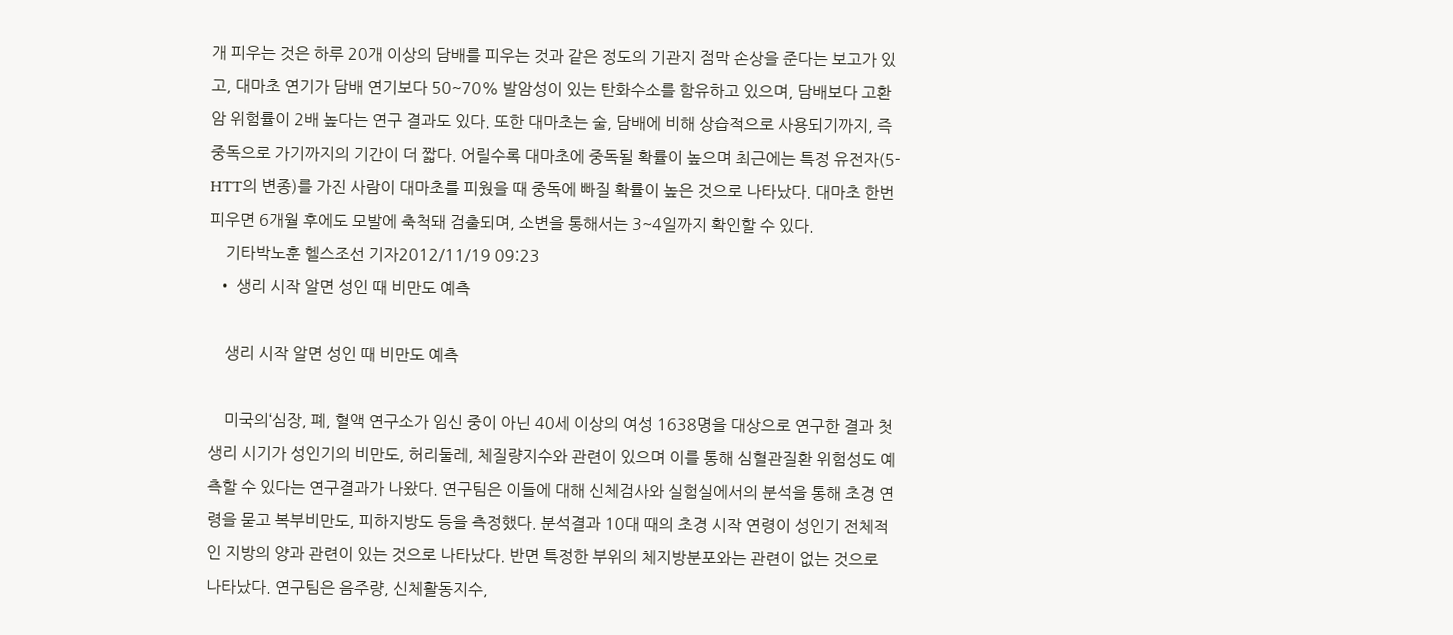개 피우는 것은 하루 20개 이상의 담배를 피우는 것과 같은 정도의 기관지 점막 손상을 준다는 보고가 있고, 대마초 연기가 담배 연기보다 50~70% 발암성이 있는 탄화수소를 함유하고 있으며, 담배보다 고환암 위험률이 2배 높다는 연구 결과도 있다. 또한 대마초는 술, 담배에 비해 상습적으로 사용되기까지, 즉 중독으로 가기까지의 기간이 더 짧다. 어릴수록 대마초에 중독될 확률이 높으며 최근에는 특정 유전자(5-HTT의 변종)를 가진 사람이 대마초를 피웠을 때 중독에 빠질 확률이 높은 것으로 나타났다. 대마초 한번 피우면 6개월 후에도 모발에 축척돼 검출되며, 소변을 통해서는 3~4일까지 확인할 수 있다.
    기타박노훈 헬스조선 기자2012/11/19 09:23
  • 생리 시작 알면 성인 때 비만도 예측

    생리 시작 알면 성인 때 비만도 예측

    미국의‘심장, 폐, 혈액 연구소가 임신 중이 아닌 40세 이상의 여성 1638명을 대상으로 연구한 결과 첫 생리 시기가 성인기의 비만도, 허리둘레, 체질량지수와 관련이 있으며 이를 통해 심혈관질환 위험성도 예측할 수 있다는 연구결과가 나왔다. 연구팀은 이들에 대해 신체검사와 실험실에서의 분석을 통해 초경 연령을 묻고 복부비만도, 피하지방도 등을 측정했다. 분석결과 10대 때의 초경 시작 연령이 성인기 전체적인 지방의 양과 관련이 있는 것으로 나타났다. 반면 특정한 부위의 체지방분포와는 관련이 없는 것으로 나타났다. 연구팀은 음주량, 신체활동지수,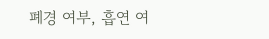폐경 여부, 흡연 여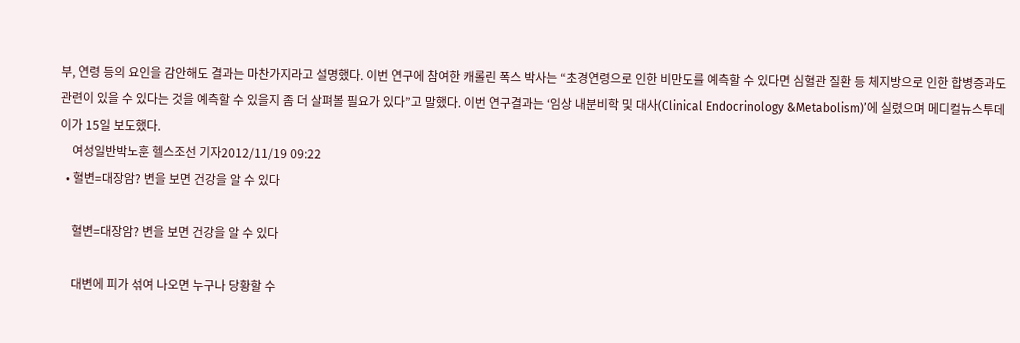부, 연령 등의 요인을 감안해도 결과는 마찬가지라고 설명했다. 이번 연구에 참여한 캐롤린 폭스 박사는 “초경연령으로 인한 비만도를 예측할 수 있다면 심혈관 질환 등 체지방으로 인한 합병증과도 관련이 있을 수 있다는 것을 예측할 수 있을지 좀 더 살펴볼 필요가 있다”고 말했다. 이번 연구결과는 ‘임상 내분비학 및 대사(Clinical Endocrinology &Metabolism)’에 실렸으며 메디컬뉴스투데이가 15일 보도했다.
    여성일반박노훈 헬스조선 기자2012/11/19 09:22
  • 혈변=대장암? 변을 보면 건강을 알 수 있다

    혈변=대장암? 변을 보면 건강을 알 수 있다

    대변에 피가 섞여 나오면 누구나 당황할 수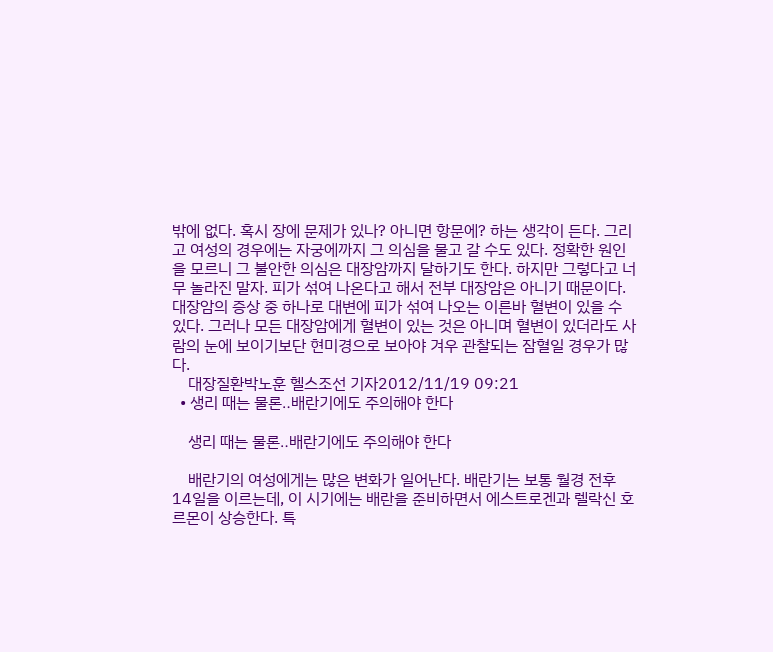밖에 없다. 혹시 장에 문제가 있나? 아니면 항문에? 하는 생각이 든다. 그리고 여성의 경우에는 자궁에까지 그 의심을 물고 갈 수도 있다. 정확한 원인을 모르니 그 불안한 의심은 대장암까지 달하기도 한다. 하지만 그렇다고 너무 놀라진 말자. 피가 섞여 나온다고 해서 전부 대장암은 아니기 때문이다. 대장암의 증상 중 하나로 대변에 피가 섞여 나오는 이른바 혈변이 있을 수 있다. 그러나 모든 대장암에게 혈변이 있는 것은 아니며 혈변이 있더라도 사람의 눈에 보이기보단 현미경으로 보아야 겨우 관찰되는 잠혈일 경우가 많다.
    대장질환박노훈 헬스조선 기자2012/11/19 09:21
  • 생리 때는 물론‥배란기에도 주의해야 한다

    생리 때는 물론‥배란기에도 주의해야 한다

    배란기의 여성에게는 많은 변화가 일어난다. 배란기는 보통 월경 전후 14일을 이르는데, 이 시기에는 배란을 준비하면서 에스트로겐과 렐락신 호르몬이 상승한다. 특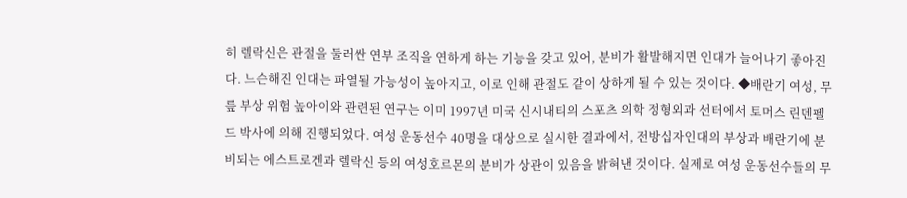히 렐락신은 관절을 둘러싼 연부 조직을 연하게 하는 기능을 갖고 있어, 분비가 활발해지면 인대가 늘어나기 좋아진다. 느슨해진 인대는 파열될 가능성이 높아지고, 이로 인해 관절도 같이 상하게 될 수 있는 것이다. ◆배란기 여성, 무릎 부상 위험 높아이와 관련된 연구는 이미 1997년 미국 신시내티의 스포츠 의학 정형외과 선터에서 토머스 린덴펠드 박사에 의해 진행되었다. 여성 운동선수 40명을 대상으로 실시한 결과에서, 전방십자인대의 부상과 배란기에 분비되는 에스트로겐과 렐락신 등의 여성호르몬의 분비가 상관이 있음을 밝혀낸 것이다. 실제로 여성 운동선수들의 무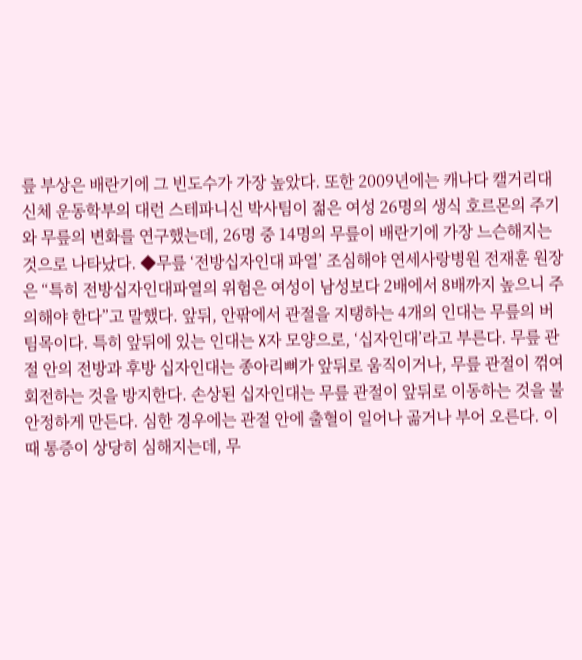릎 부상은 배란기에 그 빈도수가 가장 높았다. 또한 2009년에는 캐나다 캘거리대 신체 운동학부의 대런 스테파니신 박사팀이 젊은 여성 26명의 생식 호르몬의 주기와 무릎의 변화를 연구했는데, 26명 중 14명의 무릎이 배란기에 가장 느슨해지는 것으로 나타났다. ◆무릎 ‘전방십자인대 파열’ 조심해야 연세사랑병원 전재훈 원장은 “특히 전방십자인대파열의 위험은 여성이 남성보다 2배에서 8배까지 높으니 주의해야 한다”고 말했다. 앞뒤, 안팎에서 관절을 지탱하는 4개의 인대는 무릎의 버팀목이다. 특히 앞뒤에 있는 인대는 X자 모양으로, ‘십자인대’라고 부른다. 무릎 관절 안의 전방과 후방 십자인대는 종아리뼈가 앞뒤로 움직이거나, 무릎 관절이 꺾여 회전하는 것을 방지한다. 손상된 십자인대는 무릎 관절이 앞뒤로 이동하는 것을 불안정하게 만든다. 심한 경우에는 관절 안에 출혈이 일어나 곪거나 부어 오른다. 이 때 통증이 상당히 심해지는데, 무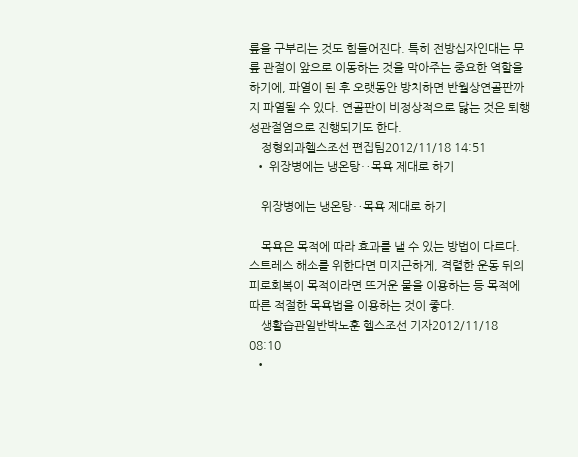릎을 구부리는 것도 힘들어진다. 특히 전방십자인대는 무릎 관절이 앞으로 이동하는 것을 막아주는 중요한 역할을 하기에, 파열이 된 후 오랫동안 방치하면 반월상연골판까지 파열될 수 있다. 연골판이 비정상적으로 닳는 것은 퇴행성관절염으로 진행되기도 한다.
    정형외과헬스조선 편집팀2012/11/18 14:51
  • 위장병에는 냉온탕‥목욕 제대로 하기

    위장병에는 냉온탕‥목욕 제대로 하기

    목욕은 목적에 따라 효과를 낼 수 있는 방법이 다르다. 스트레스 해소를 위한다면 미지근하게, 격렬한 운동 뒤의 피로회복이 목적이라면 뜨거운 물을 이용하는 등 목적에 따른 적절한 목욕법을 이용하는 것이 좋다.
    생활습관일반박노훈 헬스조선 기자2012/11/18 08:10
  •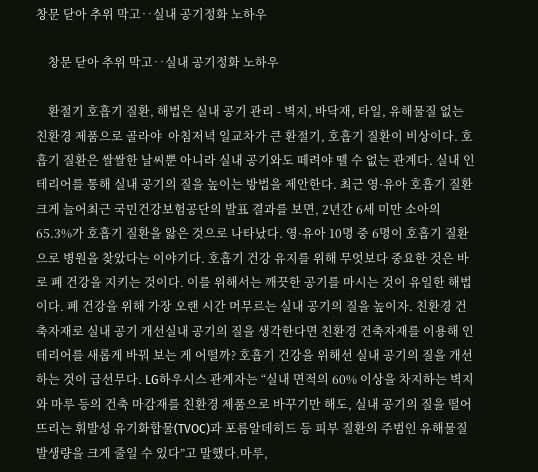창문 닫아 추위 막고‥실내 공기정화 노하우

    창문 닫아 추위 막고‥실내 공기정화 노하우

    환절기 호흡기 질환, 해법은 실내 공기 관리 - 벽지, 바닥재, 타일, 유해물질 없는 친환경 제품으로 골라야  아침저녁 일교차가 큰 환절기, 호흡기 질환이 비상이다. 호흡기 질환은 쌀쌀한 날씨뿐 아니라 실내 공기와도 떼려야 뗄 수 없는 관계다. 실내 인테리어를 통해 실내 공기의 질을 높이는 방법을 제안한다. 최근 영·유아 호흡기 질환 크게 늘어최근 국민건강보험공단의 발표 결과를 보면, 2년간 6세 미만 소아의 65.3%가 호흡기 질환을 앓은 것으로 나타났다. 영·유아 10명 중 6명이 호흡기 질환으로 병원을 찾았다는 이야기다. 호흡기 건강 유지를 위해 무엇보다 중요한 것은 바로 폐 건강을 지키는 것이다. 이를 위해서는 깨끗한 공기를 마시는 것이 유일한 해법이다. 폐 건강을 위해 가장 오랜 시간 머무르는 실내 공기의 질을 높이자. 친환경 건축자재로 실내 공기 개선실내 공기의 질을 생각한다면 친환경 건축자재를 이용해 인테리어를 새롭게 바꿔 보는 게 어떨까? 호흡기 건강을 위해선 실내 공기의 질을 개선하는 것이 급선무다. LG하우시스 관계자는 “실내 면적의 60% 이상을 차지하는 벽지와 마루 등의 건축 마감재를 친환경 제품으로 바꾸기만 해도, 실내 공기의 질을 떨어뜨리는 휘발성 유기화합물(TVOC)과 포름알데히드 등 피부 질환의 주범인 유해물질 발생량을 크게 줄일 수 있다”고 말했다.마루,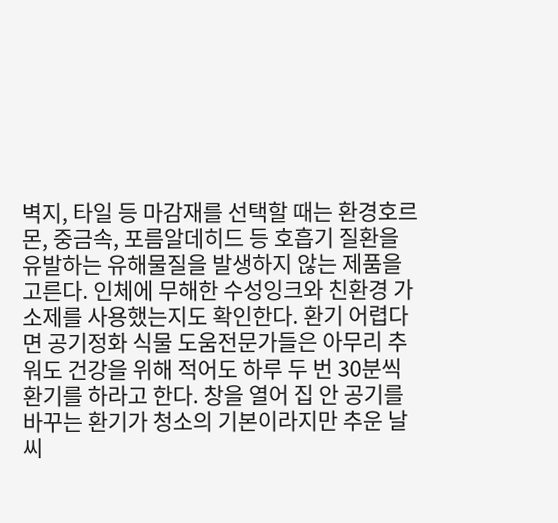벽지, 타일 등 마감재를 선택할 때는 환경호르몬, 중금속, 포름알데히드 등 호흡기 질환을 유발하는 유해물질을 발생하지 않는 제품을 고른다. 인체에 무해한 수성잉크와 친환경 가소제를 사용했는지도 확인한다. 환기 어렵다면 공기정화 식물 도움전문가들은 아무리 추워도 건강을 위해 적어도 하루 두 번 30분씩 환기를 하라고 한다. 창을 열어 집 안 공기를 바꾸는 환기가 청소의 기본이라지만 추운 날씨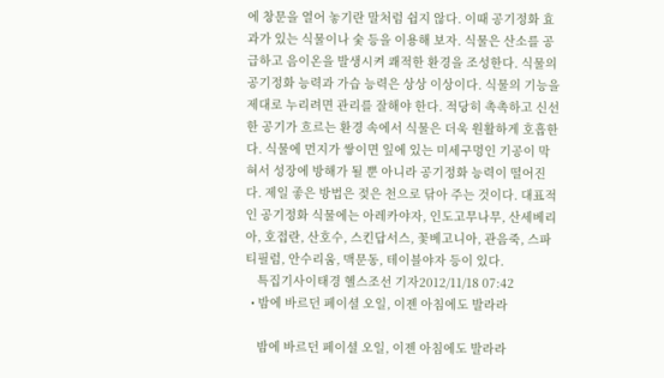에 창문을 열어 놓기란 말처럼 쉽지 않다. 이때 공기정화 효과가 있는 식물이나 숯 등을 이용해 보자. 식물은 산소를 공급하고 음이온을 발생시켜 쾌적한 환경을 조성한다. 식물의 공기정화 능력과 가습 능력은 상상 이상이다. 식물의 기능을 제대로 누리려면 관리를 잘해야 한다. 적당히 촉촉하고 신선한 공기가 흐르는 환경 속에서 식물은 더욱 원활하게 호흡한다. 식물에 먼지가 쌓이면 잎에 있는 미세구멍인 기공이 막혀서 성장에 방해가 될 뿐 아니라 공기정화 능력이 떨어진다. 제일 좋은 방법은 젖은 천으로 닦아 주는 것이다. 대표적인 공기정화 식물에는 아레카야자, 인도고무나무, 산세베리아, 호접란, 산호수, 스킨답서스, 꽃베고니아, 관음죽, 스파티필럼, 안수리움, 맥문동, 테이블야자 등이 있다.
    특집기사이태경 헬스조선 기자2012/11/18 07:42
  • 밤에 바르던 페이셜 오일, 이젠 아침에도 발라라

    밤에 바르던 페이셜 오일, 이젠 아침에도 발라라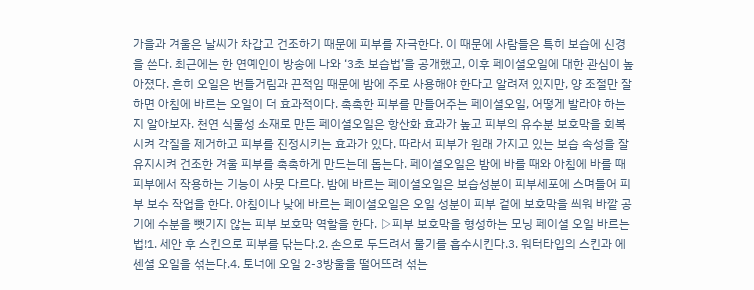가을과 겨울은 날씨가 차갑고 건조하기 때문에 피부를 자극한다. 이 때문에 사람들은 특히 보습에 신경을 쓴다. 최근에는 한 연예인이 방송에 나와 ‘3초 보습법’을 공개했고, 이후 페이셜오일에 대한 관심이 높아졌다. 흔히 오일은 번들거림과 끈적임 때문에 밤에 주로 사용해야 한다고 알려져 있지만, 양 조절만 잘하면 아침에 바르는 오일이 더 효과적이다. 촉촉한 피부를 만들어주는 페이셜오일, 어떻게 발라야 하는지 알아보자. 천연 식물성 소재로 만든 페이셜오일은 항산화 효과가 높고 피부의 유수분 보호막을 회복시켜 각질을 제거하고 피부를 진정시키는 효과가 있다. 따라서 피부가 원래 가지고 있는 보습 속성을 잘 유지시켜 건조한 겨울 피부를 촉촉하게 만드는데 돕는다. 페이셜오일은 밤에 바를 때와 아침에 바를 때 피부에서 작용하는 기능이 사뭇 다르다. 밤에 바르는 페이셜오일은 보습성분이 피부세포에 스며들어 피부 보수 작업을 한다. 아침이나 낮에 바르는 페이셜오일은 오일 성분이 피부 겉에 보호막을 씌워 바깥 공기에 수분을 뺏기지 않는 피부 보호막 역할을 한다. ▷피부 보호막을 형성하는 모닝 페이셜 오일 바르는 법!1. 세안 후 스킨으로 피부를 닦는다.2. 손으로 두드려서 물기를 흡수시킨다.3. 워터타입의 스킨과 에센셜 오일을 섞는다.4. 토너에 오일 2-3방울을 떨어뜨려 섞는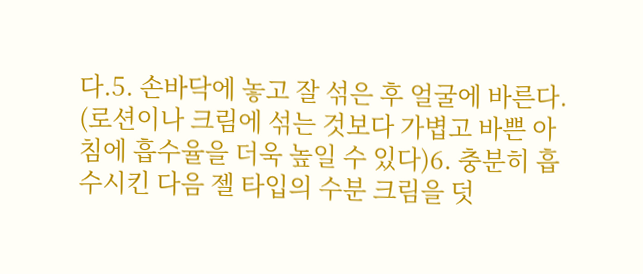다.5. 손바닥에 놓고 잘 섞은 후 얼굴에 바른다. (로션이나 크림에 섞는 것보다 가볍고 바쁜 아침에 흡수율을 더욱 높일 수 있다)6. 충분히 흡수시킨 다음 젤 타입의 수분 크림을 덧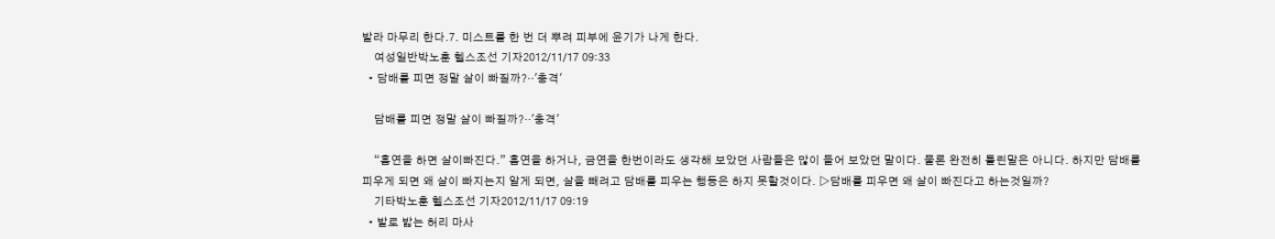발라 마무리 한다.7. 미스트를 한 번 더 뿌려 피부에 윤기가 나게 한다.
    여성일반박노훈 헬스조선 기자2012/11/17 09:33
  • 담배를 피면 정말 살이 빠질까?‥'충격'

    담배를 피면 정말 살이 빠질까?‥'충격'

    “흡연을 하면 살이빠진다.” 흡연을 하거나, 금연을 한번이라도 생각해 보았던 사람들은 많이 들어 보았던 말이다. 물론 완전히 틀린말은 아니다. 하지만 담배를 피우게 되면 왜 살이 빠지는지 알게 되면, 살을 빼려고 담배를 피우는 행동은 하지 못할것이다. ▷담배를 피우면 왜 살이 빠진다고 하는것일까?
    기타박노훈 헬스조선 기자2012/11/17 09:19
  • 발로 밟는 허리 마사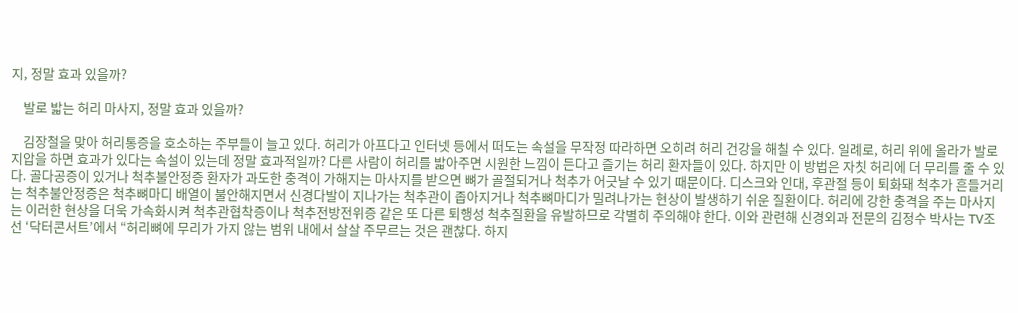지, 정말 효과 있을까?

    발로 밟는 허리 마사지, 정말 효과 있을까?

    김장철을 맞아 허리통증을 호소하는 주부들이 늘고 있다. 허리가 아프다고 인터넷 등에서 떠도는 속설을 무작정 따라하면 오히려 허리 건강을 해칠 수 있다. 일례로, 허리 위에 올라가 발로 지압을 하면 효과가 있다는 속설이 있는데 정말 효과적일까? 다른 사람이 허리를 밟아주면 시원한 느낌이 든다고 즐기는 허리 환자들이 있다. 하지만 이 방법은 자칫 허리에 더 무리를 줄 수 있다. 골다공증이 있거나 척추불안정증 환자가 과도한 충격이 가해지는 마사지를 받으면 뼈가 골절되거나 척추가 어긋날 수 있기 때문이다. 디스크와 인대, 후관절 등이 퇴화돼 척추가 흔들거리는 척추불안정증은 척추뼈마디 배열이 불안해지면서 신경다발이 지나가는 척추관이 좁아지거나 척추뼈마디가 밀려나가는 현상이 발생하기 쉬운 질환이다. 허리에 강한 충격을 주는 마사지는 이러한 현상을 더욱 가속화시켜 척추관협착증이나 척추전방전위증 같은 또 다른 퇴행성 척추질환을 유발하므로 각별히 주의해야 한다. 이와 관련해 신경외과 전문의 김정수 박사는 TV조선 ‘닥터콘서트’에서 “허리뼈에 무리가 가지 않는 범위 내에서 살살 주무르는 것은 괜찮다. 하지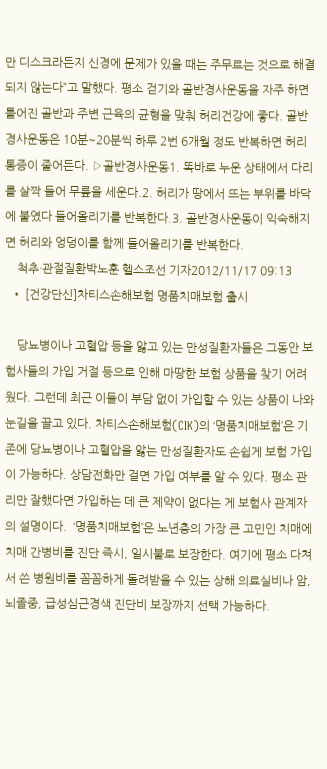만 디스크라든지 신경에 문제가 있을 때는 주무르는 것으로 해결되지 않는다”고 말했다. 평소 걷기와 골반경사운동을 자주 하면 틀어진 골반과 주변 근육의 균형을 맞춰 허리건강에 좋다. 골반경사운동은 10분~20분씩 하루 2번 6개월 정도 반복하면 허리 통증이 줄어든다. ▷골반경사운동1. 똑바로 누운 상태에서 다리를 살짝 들어 무릎을 세운다.2. 허리가 땅에서 뜨는 부위를 바닥에 붙였다 들어올리기를 반복한다.3. 골반경사운동이 익숙해지면 허리와 엉덩이를 함께 들어올리기를 반복한다.
    척추·관절질환박노훈 헬스조선 기자2012/11/17 09:13
  • [건강단신]차티스손해보험 명품치매보험 출시

    당뇨병이나 고혈압 등을 앓고 있는 만성질환자들은 그동안 보험사들의 가입 거절 등으로 인해 마땅한 보험 상품을 찾기 어려웠다. 그런데 최근 이들이 부담 없이 가입할 수 있는 상품이 나와 눈길을 끌고 있다. 차티스손해보험(CIK)의 ‘명품치매보험’은 기존에 당뇨병이나 고혈압을 앓는 만성질환자도 손쉽게 보험 가입이 가능하다. 상담전화만 걸면 가입 여부를 알 수 있다. 평소 관리만 잘했다면 가입하는 데 큰 제약이 없다는 게 보험사 관계자의 설명이다.  ‘명품치매보험’은 노년층의 가장 큰 고민인 치매에 치매 간병비를 진단 즉시, 일시불로 보장한다. 여기에 평소 다쳐서 쓴 병원비를 꼼꼼하게 돌려받을 수 있는 상해 의료실비나 암, 뇌졸중, 급성심근경색 진단비 보장까지 선택 가능하다.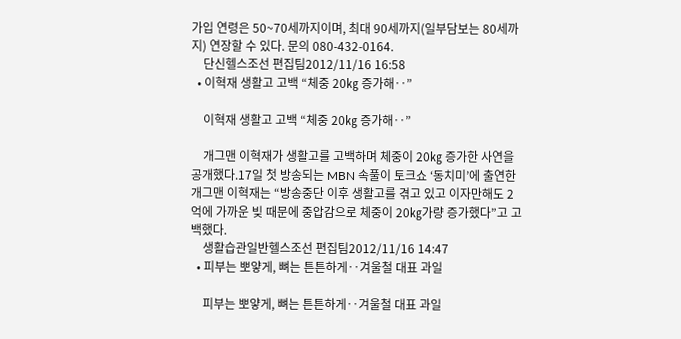가입 연령은 50~70세까지이며, 최대 90세까지(일부담보는 80세까지) 연장할 수 있다. 문의 080-432-0164.
    단신헬스조선 편집팀2012/11/16 16:58
  • 이혁재 생활고 고백 “체중 20㎏ 증가해‥”

    이혁재 생활고 고백 “체중 20㎏ 증가해‥”

    개그맨 이혁재가 생활고를 고백하며 체중이 20㎏ 증가한 사연을 공개했다.17일 첫 방송되는 MBN 속풀이 토크쇼 ‘동치미’에 출연한 개그맨 이혁재는 “방송중단 이후 생활고를 겪고 있고 이자만해도 2억에 가까운 빚 때문에 중압감으로 체중이 20㎏가량 증가했다”고 고백했다.
    생활습관일반헬스조선 편집팀2012/11/16 14:47
  • 피부는 뽀얗게, 뼈는 튼튼하게‥겨울철 대표 과일

    피부는 뽀얗게, 뼈는 튼튼하게‥겨울철 대표 과일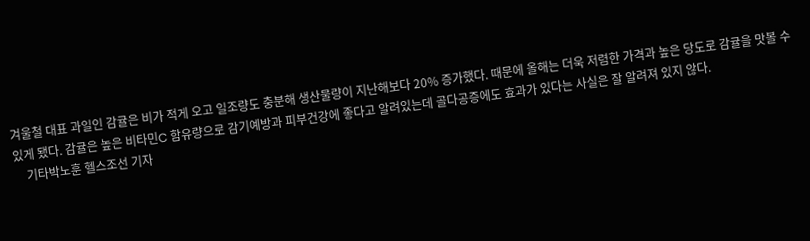겨울철 대표 과일인 감귤은 비가 적게 오고 일조량도 충분해 생산물량이 지난해보다 20% 증가했다. 때문에 올해는 더욱 저렴한 가격과 높은 당도로 감귤을 맛볼 수 있게 됐다. 감귤은 높은 비타민C 함유량으로 감기예방과 피부건강에 좋다고 알려있는데 골다공증에도 효과가 있다는 사실은 잘 알려져 있지 않다.
    기타박노훈 헬스조선 기자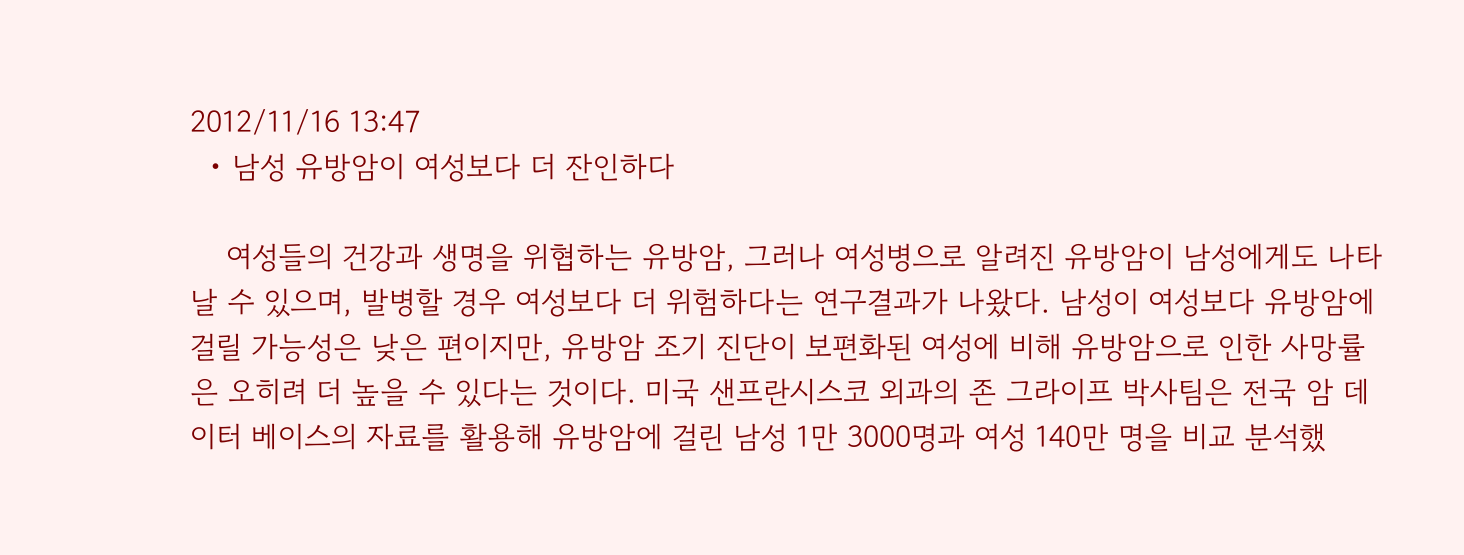2012/11/16 13:47
  • 남성 유방암이 여성보다 더 잔인하다

    여성들의 건강과 생명을 위협하는 유방암, 그러나 여성병으로 알려진 유방암이 남성에게도 나타날 수 있으며, 발병할 경우 여성보다 더 위험하다는 연구결과가 나왔다. 남성이 여성보다 유방암에 걸릴 가능성은 낮은 편이지만, 유방암 조기 진단이 보편화된 여성에 비해 유방암으로 인한 사망률은 오히려 더 높을 수 있다는 것이다. 미국 샌프란시스코 외과의 존 그라이프 박사팀은 전국 암 데이터 베이스의 자료를 활용해 유방암에 걸린 남성 1만 3000명과 여성 140만 명을 비교 분석했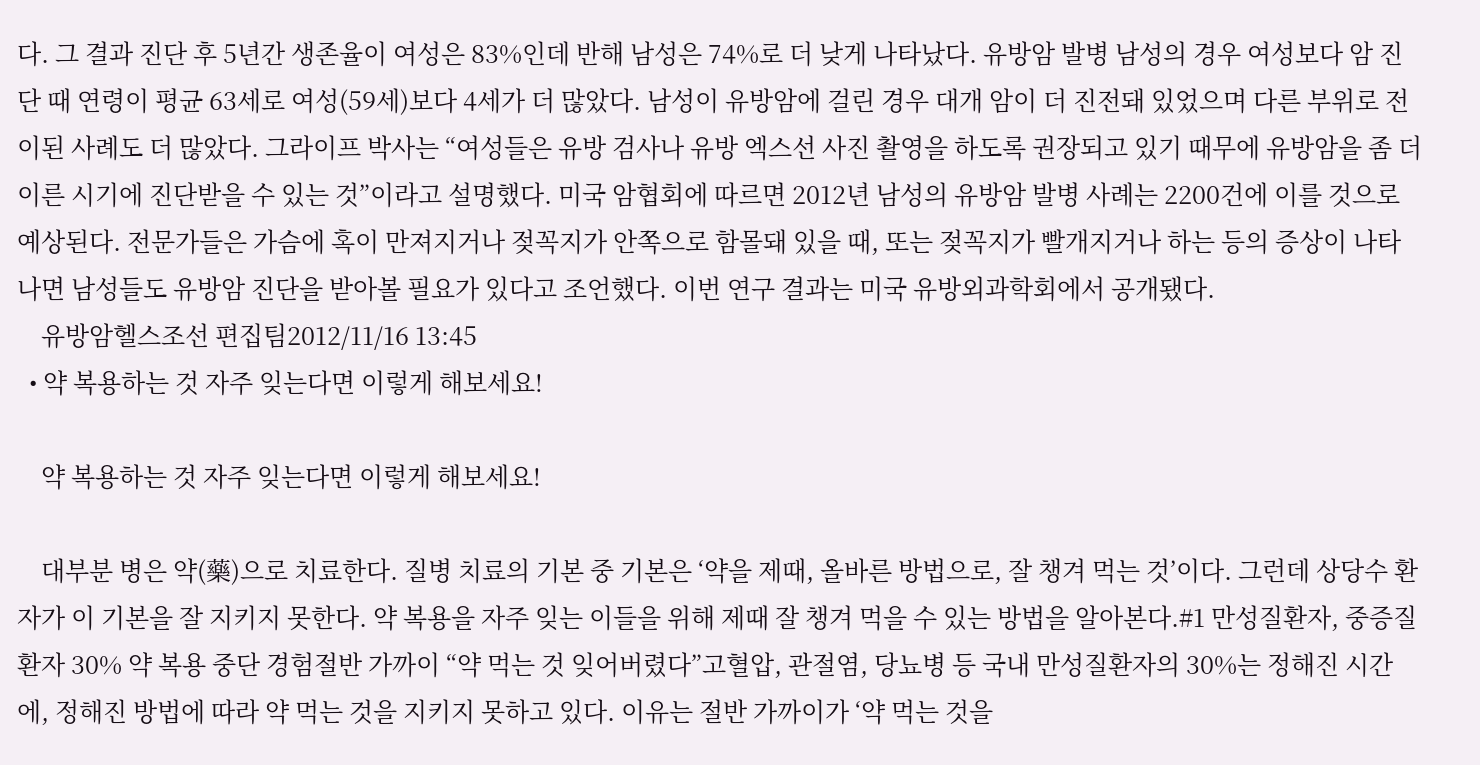다. 그 결과 진단 후 5년간 생존율이 여성은 83%인데 반해 남성은 74%로 더 낮게 나타났다. 유방암 발병 남성의 경우 여성보다 암 진단 때 연령이 평균 63세로 여성(59세)보다 4세가 더 많았다. 남성이 유방암에 걸린 경우 대개 암이 더 진전돼 있었으며 다른 부위로 전이된 사례도 더 많았다. 그라이프 박사는 “여성들은 유방 검사나 유방 엑스선 사진 촬영을 하도록 권장되고 있기 때무에 유방암을 좀 더 이른 시기에 진단받을 수 있는 것”이라고 설명했다. 미국 암협회에 따르면 2012년 남성의 유방암 발병 사례는 2200건에 이를 것으로 예상된다. 전문가들은 가슴에 혹이 만져지거나 젖꼭지가 안쪽으로 함몰돼 있을 때, 또는 젖꼭지가 빨개지거나 하는 등의 증상이 나타나면 남성들도 유방암 진단을 받아볼 필요가 있다고 조언했다. 이번 연구 결과는 미국 유방외과학회에서 공개됐다.
    유방암헬스조선 편집팀2012/11/16 13:45
  • 약 복용하는 것 자주 잊는다면 이렇게 해보세요!

    약 복용하는 것 자주 잊는다면 이렇게 해보세요!

    대부분 병은 약(藥)으로 치료한다. 질병 치료의 기본 중 기본은 ‘약을 제때, 올바른 방법으로, 잘 챙겨 먹는 것’이다. 그런데 상당수 환자가 이 기본을 잘 지키지 못한다. 약 복용을 자주 잊는 이들을 위해 제때 잘 챙겨 먹을 수 있는 방법을 알아본다.#1 만성질환자, 중증질환자 30% 약 복용 중단 경험절반 가까이 “약 먹는 것 잊어버렸다”고혈압, 관절염, 당뇨병 등 국내 만성질환자의 30%는 정해진 시간에, 정해진 방법에 따라 약 먹는 것을 지키지 못하고 있다. 이유는 절반 가까이가 ‘약 먹는 것을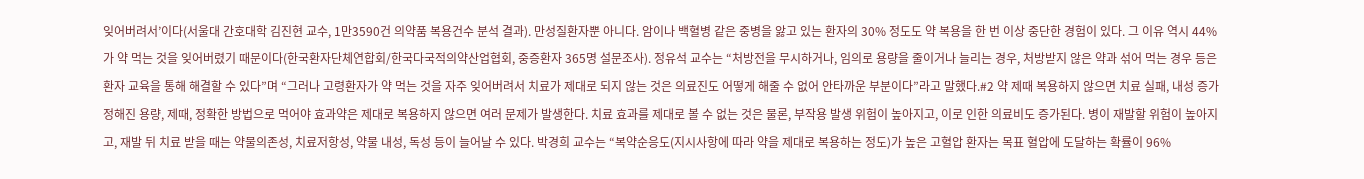잊어버려서’이다(서울대 간호대학 김진현 교수, 1만3590건 의약품 복용건수 분석 결과). 만성질환자뿐 아니다. 암이나 백혈병 같은 중병을 앓고 있는 환자의 30% 정도도 약 복용을 한 번 이상 중단한 경험이 있다. 그 이유 역시 44%가 약 먹는 것을 잊어버렸기 때문이다(한국환자단체연합회/한국다국적의약산업협회, 중증환자 365명 설문조사). 정유석 교수는 “처방전을 무시하거나, 임의로 용량을 줄이거나 늘리는 경우, 처방받지 않은 약과 섞어 먹는 경우 등은 환자 교육을 통해 해결할 수 있다”며 “그러나 고령환자가 약 먹는 것을 자주 잊어버려서 치료가 제대로 되지 않는 것은 의료진도 어떻게 해줄 수 없어 안타까운 부분이다”라고 말했다.#2 약 제때 복용하지 않으면 치료 실패, 내성 증가정해진 용량, 제때, 정확한 방법으로 먹어야 효과약은 제대로 복용하지 않으면 여러 문제가 발생한다. 치료 효과를 제대로 볼 수 없는 것은 물론, 부작용 발생 위험이 높아지고, 이로 인한 의료비도 증가된다. 병이 재발할 위험이 높아지고, 재발 뒤 치료 받을 때는 약물의존성, 치료저항성, 약물 내성, 독성 등이 늘어날 수 있다. 박경희 교수는 “복약순응도(지시사항에 따라 약을 제대로 복용하는 정도)가 높은 고혈압 환자는 목표 혈압에 도달하는 확률이 96%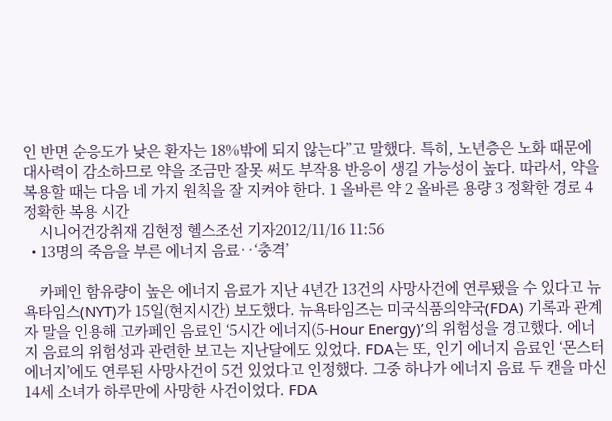인 반면 순응도가 낮은 환자는 18%밖에 되지 않는다”고 말했다. 특히, 노년층은 노화 때문에 대사력이 감소하므로 약을 조금만 잘못 써도 부작용 반응이 생길 가능성이 높다. 따라서, 약을 복용할 때는 다음 네 가지 원칙을 잘 지켜야 한다. 1 올바른 약 2 올바른 용량 3 정확한 경로 4 정확한 복용 시간
    시니어건강취재 김현정 헬스조선 기자2012/11/16 11:56
  • 13명의 죽음을 부른 에너지 음료‥‘충격’

    카페인 함유량이 높은 에너지 음료가 지난 4년간 13건의 사망사건에 연루됐을 수 있다고 뉴욕타임스(NYT)가 15일(현지시간) 보도했다. 뉴욕타임즈는 미국식품의약국(FDA) 기록과 관계자 말을 인용해 고카페인 음료인 ‘5시간 에너지(5-Hour Energy)’의 위험성을 경고했다. 에너지 음료의 위험성과 관련한 보고는 지난달에도 있었다. FDA는 또, 인기 에너지 음료인 ‘몬스터 에너지’에도 연루된 사망사건이 5건 있었다고 인정했다. 그중 하나가 에너지 음료 두 캔을 마신 14세 소녀가 하루만에 사망한 사건이었다. FDA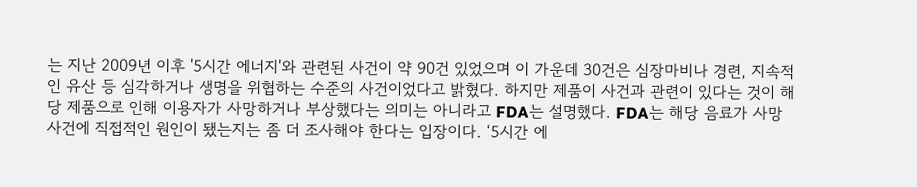는 지난 2009년 이후 '5시간 에너지'와 관련된 사건이 약 90건 있었으며 이 가운데 30건은 심장마비나 경련, 지속적인 유산 등 심각하거나 생명을 위협하는 수준의 사건이었다고 밝혔다. 하지만 제품이 사건과 관련이 있다는 것이 해당 제품으로 인해 이용자가 사망하거나 부상했다는 의미는 아니라고 FDA는 설명했다. FDA는 해당 음료가 사망 사건에 직접적인 원인이 됐는지는 좀 더 조사해야 한다는 입장이다. ‘5시간 에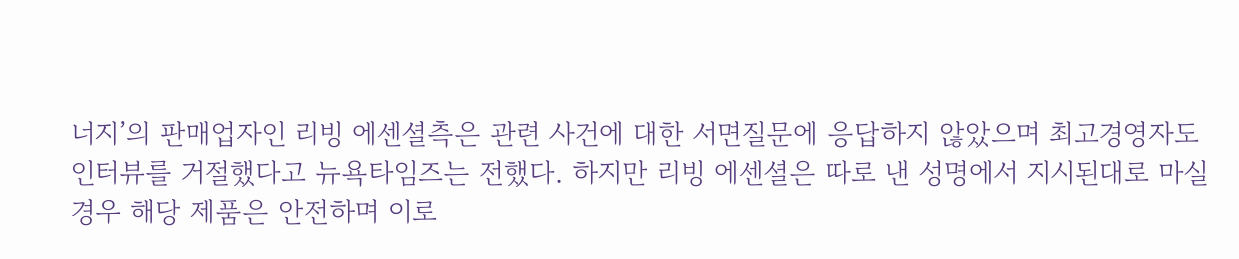너지’의 판매업자인 리빙 에센셜측은 관련 사건에 대한 서면질문에 응답하지 않았으며 최고경영자도 인터뷰를 거절했다고 뉴욕타임즈는 전했다. 하지만 리빙 에센셜은 따로 낸 성명에서 지시된대로 마실 경우 해당 제품은 안전하며 이로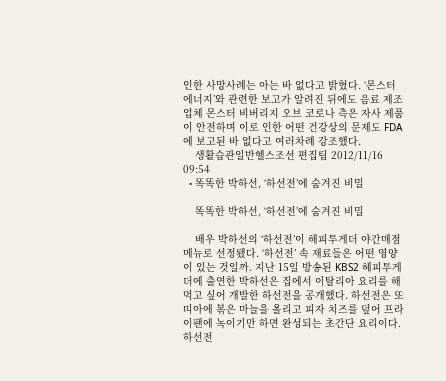인한 사망사례는 아는 바 없다고 밝혔다. ‘몬스터 에너지’와 관련한 보고가 알려진 뒤에도 음료 제조업체 몬스터 비버리지 오브 코로나 측은 자사 제품이 안전하며 이로 인한 어떤 건강상의 문제도 FDA에 보고된 바 없다고 여러차례 강조했다.
    생활습관일반헬스조선 편집팀 2012/11/16 09:54
  • 똑똑한 박하선, ‘하선전’에 숨겨진 비밀

    똑똑한 박하선, ‘하선전’에 숨겨진 비밀

    배우 박하선의 ‘하선전’이 해피투게더 야간매점 메뉴로 선정됐다. ‘하선전’ 속 재료들은 어떤 영양이 있는 것일까. 지난 15일 방송된 KBS2 헤피투게더에 출연한 박하선은 집에서 이탈리아 요리를 해먹고 싶어 개발한 하선전을 공개했다. 하선전은 또띠아에 볶은 마늘을 올리고 피자 치즈를 덮어 프라이팬에 녹이기만 하면 완성되는 초간단 요리이다. 하선전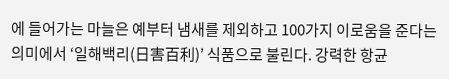에 들어가는 마늘은 예부터 냄새를 제외하고 100가지 이로움을 준다는 의미에서 ‘일해백리(日害百利)’ 식품으로 불린다. 강력한 항균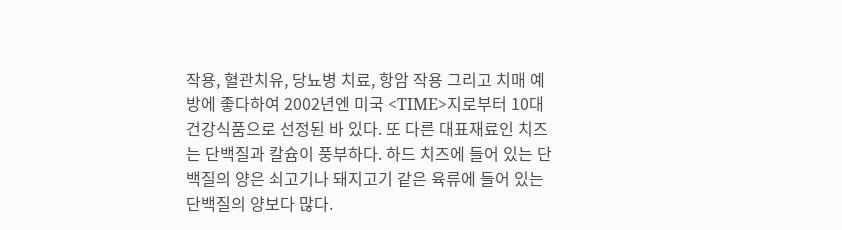작용, 혈관치유, 당뇨병 치료, 항암 작용 그리고 치매 예방에 좋다하여 2002년엔 미국 <TIME>지로부터 10대 건강식품으로 선정된 바 있다. 또 다른 대표재료인 치즈는 단백질과 칼슘이 풍부하다. 하드 치즈에 들어 있는 단백질의 양은 쇠고기나 돼지고기 같은 육류에 들어 있는 단백질의 양보다 많다.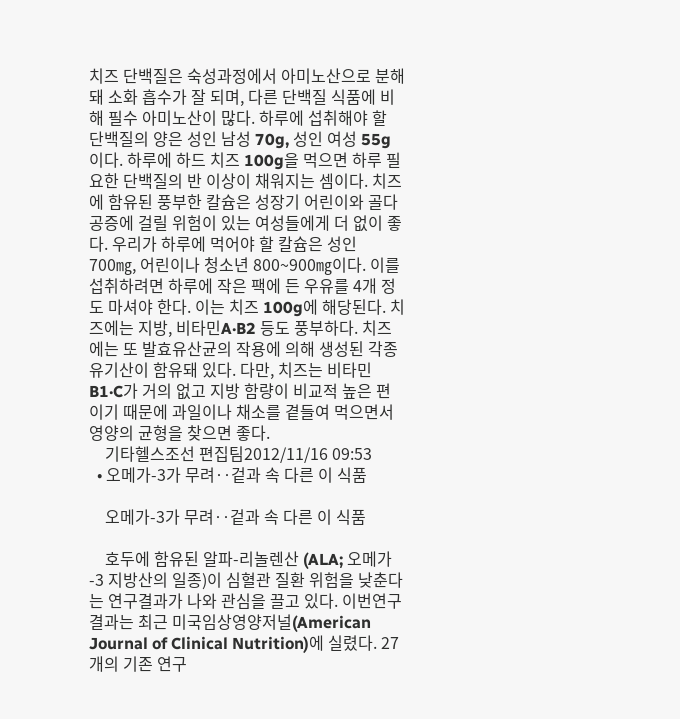치즈 단백질은 숙성과정에서 아미노산으로 분해돼 소화 흡수가 잘 되며, 다른 단백질 식품에 비해 필수 아미노산이 많다. 하루에 섭취해야 할 단백질의 양은 성인 남성 70g, 성인 여성 55g이다. 하루에 하드 치즈 100g을 먹으면 하루 필요한 단백질의 반 이상이 채워지는 셈이다. 치즈에 함유된 풍부한 칼슘은 성장기 어린이와 골다공증에 걸릴 위험이 있는 여성들에게 더 없이 좋다. 우리가 하루에 먹어야 할 칼슘은 성인 700㎎, 어린이나 청소년 800~900㎎이다. 이를 섭취하려면 하루에 작은 팩에 든 우유를 4개 정도 마셔야 한다. 이는 치즈 100g에 해당된다. 치즈에는 지방, 비타민A·B2 등도 풍부하다. 치즈에는 또 발효유산균의 작용에 의해 생성된 각종 유기산이 함유돼 있다. 다만, 치즈는 비타민B1·C가 거의 없고 지방 함량이 비교적 높은 편이기 때문에 과일이나 채소를 곁들여 먹으면서 영양의 균형을 찾으면 좋다.
    기타헬스조선 편집팀2012/11/16 09:53
  • 오메가-3가 무려‥겉과 속 다른 이 식품

    오메가-3가 무려‥겉과 속 다른 이 식품

    호두에 함유된 알파-리놀렌산 (ALA; 오메가-3 지방산의 일종)이 심혈관 질환 위험을 낮춘다는 연구결과가 나와 관심을 끌고 있다. 이번연구 결과는 최근 미국임상영양저널(American Journal of Clinical Nutrition)에 실렸다. 27개의 기존 연구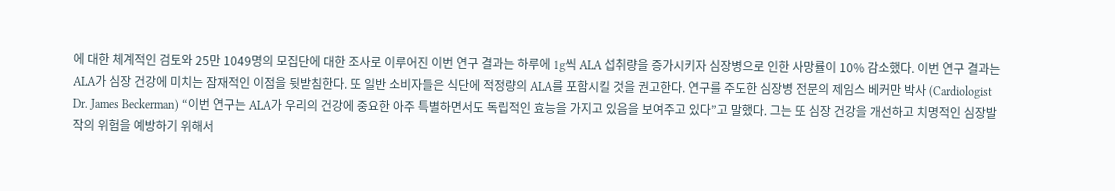에 대한 체계적인 검토와 25만 1049명의 모집단에 대한 조사로 이루어진 이번 연구 결과는 하루에 1g씩 ALA 섭취량을 증가시키자 심장병으로 인한 사망률이 10% 감소했다. 이번 연구 결과는 ALA가 심장 건강에 미치는 잠재적인 이점을 뒷받침한다. 또 일반 소비자들은 식단에 적정량의 ALA를 포함시킬 것을 권고한다. 연구를 주도한 심장병 전문의 제임스 베커만 박사 (Cardiologist Dr. James Beckerman) “이번 연구는 ALA가 우리의 건강에 중요한 아주 특별하면서도 독립적인 효능을 가지고 있음을 보여주고 있다”고 말했다. 그는 또 심장 건강을 개선하고 치명적인 심장발작의 위험을 예방하기 위해서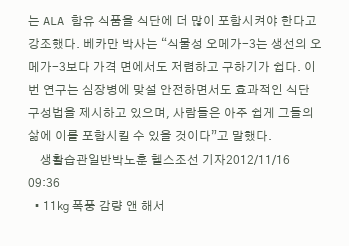는 ALA 함유 식품을 식단에 더 많이 포함시켜야 한다고 강조했다. 베카만 박사는 “식물성 오메가-3는 생선의 오메가-3보다 가격 면에서도 저렴하고 구하기가 쉽다. 이번 연구는 심장병에 맞설 안전하면서도 효과적인 식단 구성법을 제시하고 있으며, 사람들은 아주 쉽게 그들의 삶에 이를 포함시킬 수 있을 것이다”고 말했다.
    생활습관일반박노훈 헬스조선 기자2012/11/16 09:36
  • 11㎏ 폭풍 감량 앤 해서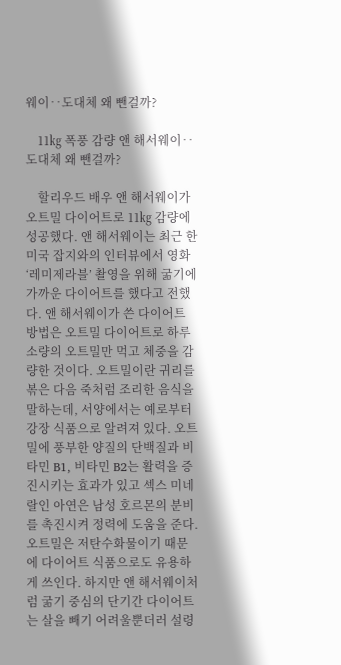웨이‥도대체 왜 뺀걸까?

    11㎏ 폭풍 감량 앤 해서웨이‥도대체 왜 뺀걸까?

    할리우드 배우 앤 해서웨이가 오트밀 다이어트로 11㎏ 감량에 성공했다. 앤 해서웨이는 최근 한 미국 잡지와의 인터뷰에서 영화 ‘레미제라블’ 촬영을 위해 굶기에 가까운 다이어트를 했다고 전했다. 앤 해서웨이가 쓴 다이어트 방법은 오트밀 다이어트로 하루 소량의 오트밀만 먹고 체중을 감량한 것이다. 오트밀이란 귀리를 볶은 다음 죽처럼 조리한 음식을 말하는데, 서양에서는 예로부터 강장 식품으로 알려져 있다. 오트밀에 풍부한 양질의 단백질과 비타민 B1, 비타민 B2는 활력을 증진시키는 효과가 있고 섹스 미네랄인 아연은 남성 호르몬의 분비를 촉진시켜 정력에 도움을 준다. 오트밀은 저탄수화물이기 때문에 다이어트 식품으로도 유용하게 쓰인다. 하지만 앤 해서웨이처럼 굶기 중심의 단기간 다이어트는 살을 빼기 어려울뿐더러 설령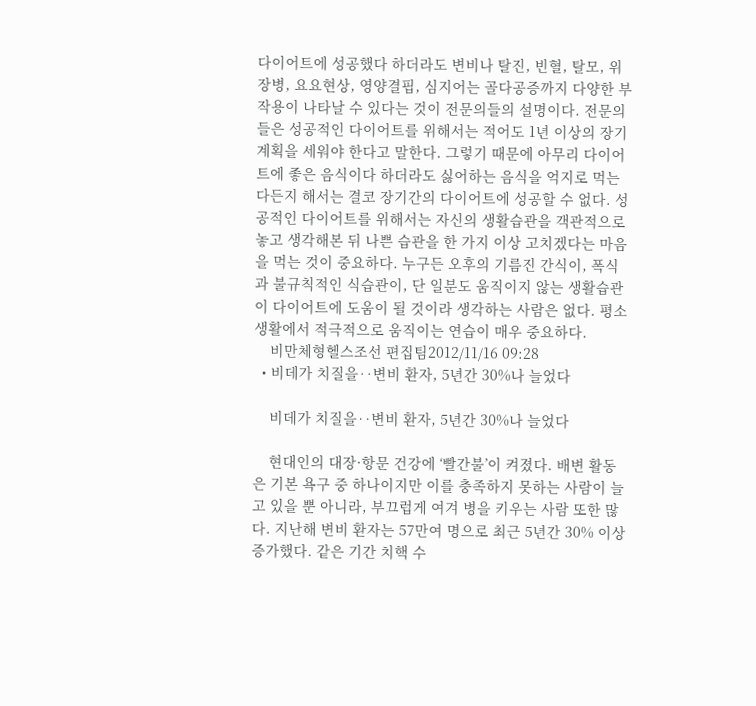다이어트에 성공했다 하더라도 변비나 탈진, 빈혈, 탈모, 위장병, 요요현상, 영양결핍, 심지어는 골다공증까지 다양한 부작용이 나타날 수 있다는 것이 전문의들의 설명이다. 전문의들은 성공적인 다이어트를 위해서는 적어도 1년 이상의 장기계획을 세워야 한다고 말한다. 그렇기 때문에 아무리 다이어트에 좋은 음식이다 하더라도 싫어하는 음식을 억지로 먹는다든지 해서는 결코 장기간의 다이어트에 성공할 수 없다. 성공적인 다이어트를 위해서는 자신의 생활습관을 객관적으로 놓고 생각해본 뒤 나쁜 습관을 한 가지 이상 고치겠다는 마음을 먹는 것이 중요하다. 누구든 오후의 기름진 간식이, 폭식과 불규칙적인 식습관이, 단 일분도 움직이지 않는 생활습관이 다이어트에 도움이 될 것이라 생각하는 사람은 없다. 평소 생활에서 적극적으로 움직이는 연습이 매우 중요하다.
    비만체형헬스조선 편집팀2012/11/16 09:28
  • 비데가 치질을‥변비 환자, 5년간 30%나 늘었다

    비데가 치질을‥변비 환자, 5년간 30%나 늘었다

    현대인의 대장·항문 건강에 ‘빨간불’이 켜졌다. 배변 활동은 기본 욕구 중 하나이지만 이를 충족하지 못하는 사람이 늘고 있을 뿐 아니라, 부끄럽게 여겨 병을 키우는 사람 또한 많다. 지난해 변비 환자는 57만여 명으로 최근 5년간 30% 이상 증가했다. 같은 기간 치핵 수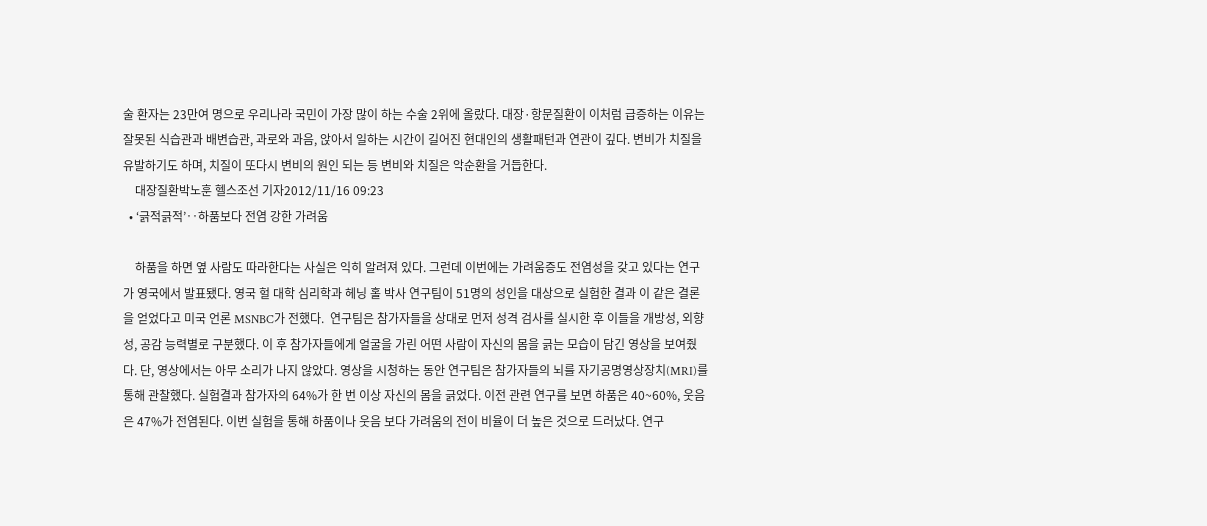술 환자는 23만여 명으로 우리나라 국민이 가장 많이 하는 수술 2위에 올랐다. 대장·항문질환이 이처럼 급증하는 이유는 잘못된 식습관과 배변습관, 과로와 과음, 앉아서 일하는 시간이 길어진 현대인의 생활패턴과 연관이 깊다. 변비가 치질을 유발하기도 하며, 치질이 또다시 변비의 원인 되는 등 변비와 치질은 악순환을 거듭한다.
    대장질환박노훈 헬스조선 기자2012/11/16 09:23
  • ‘긁적긁적’‥하품보다 전염 강한 가려움

    하품을 하면 옆 사람도 따라한다는 사실은 익히 알려져 있다. 그런데 이번에는 가려움증도 전염성을 갖고 있다는 연구가 영국에서 발표됐다. 영국 헐 대학 심리학과 헤닝 홀 박사 연구팀이 51명의 성인을 대상으로 실험한 결과 이 같은 결론을 얻었다고 미국 언론 MSNBC가 전했다.  연구팀은 참가자들을 상대로 먼저 성격 검사를 실시한 후 이들을 개방성, 외향성, 공감 능력별로 구분했다. 이 후 참가자들에게 얼굴을 가린 어떤 사람이 자신의 몸을 긁는 모습이 담긴 영상을 보여줬다. 단, 영상에서는 아무 소리가 나지 않았다. 영상을 시청하는 동안 연구팀은 참가자들의 뇌를 자기공명영상장치(MRI)를 통해 관찰했다. 실험결과 참가자의 64%가 한 번 이상 자신의 몸을 긁었다. 이전 관련 연구를 보면 하품은 40~60%, 웃음은 47%가 전염된다. 이번 실험을 통해 하품이나 웃음 보다 가려움의 전이 비율이 더 높은 것으로 드러났다. 연구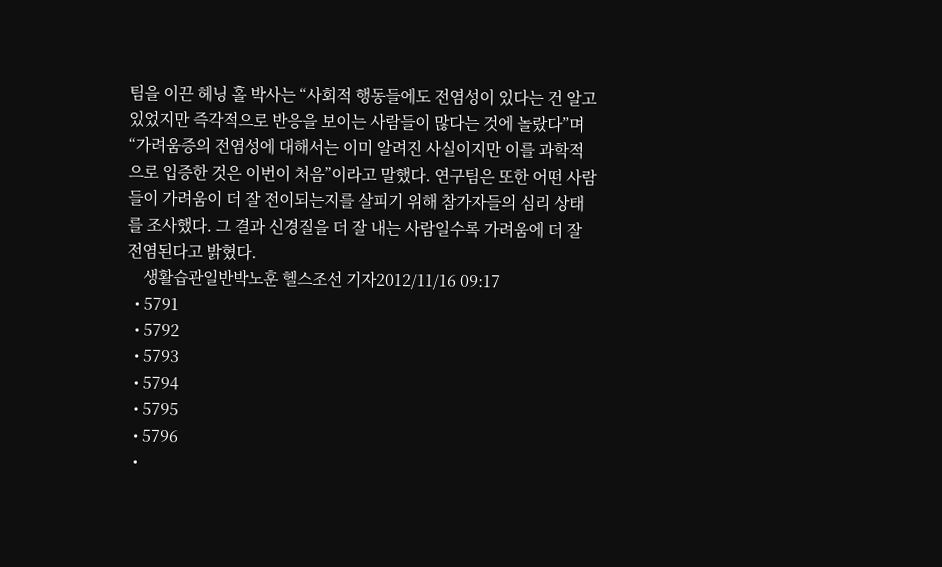팀을 이끈 헤닝 홀 박사는 “사회적 행동들에도 전염성이 있다는 건 알고 있었지만 즉각적으로 반응을 보이는 사람들이 많다는 것에 놀랐다”며 “가려움증의 전염성에 대해서는 이미 알려진 사실이지만 이를 과학적으로 입증한 것은 이번이 처음”이라고 말했다. 연구팀은 또한 어떤 사람들이 가려움이 더 잘 전이되는지를 살피기 위해 참가자들의 심리 상태를 조사했다. 그 결과 신경질을 더 잘 내는 사람일수록 가려움에 더 잘 전염된다고 밝혔다.
    생활습관일반박노훈 헬스조선 기자2012/11/16 09:17
  • 5791
  • 5792
  • 5793
  • 5794
  • 5795
  • 5796
  •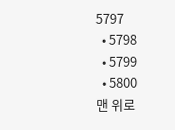5797
  • 5798
  • 5799
  • 5800
맨 위로